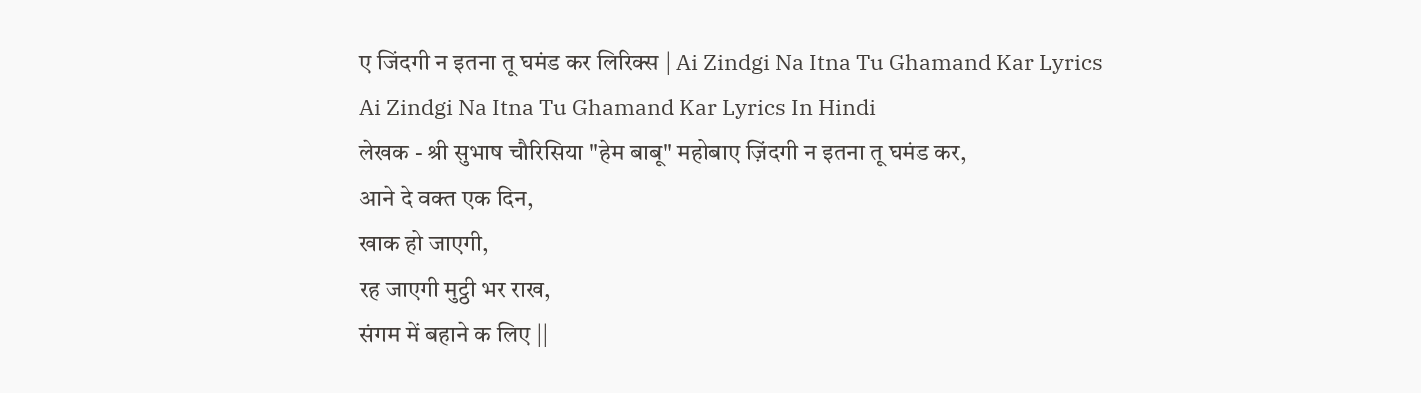ए जिंदगी न इतना तू घमंड कर लिरिक्स | Ai Zindgi Na Itna Tu Ghamand Kar Lyrics
Ai Zindgi Na Itna Tu Ghamand Kar Lyrics In Hindi
लेखक - श्री सुभाष चौरिसिया "हेम बाबू" महोबाए ज़िंदगी न इतना तू घमंड कर,
आने दे वक्त एक दिन,
खाक हो जाएगी,
रह जाएगी मुट्ठी भर राख,
संगम में बहाने क लिए ||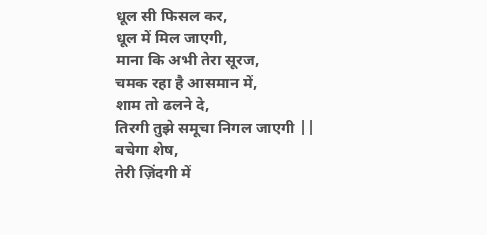धूल सी फिसल कर,
धूल में मिल जाएगी,
माना कि अभी तेरा सूरज,
चमक रहा है आसमान में,
शाम तो ढलने दे,
तिरगी तुझे समूचा निगल जाएगी ||
बचेगा शेष,
तेरी ज़िंदगी में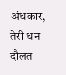अंधकार,
तेरी धन दौलत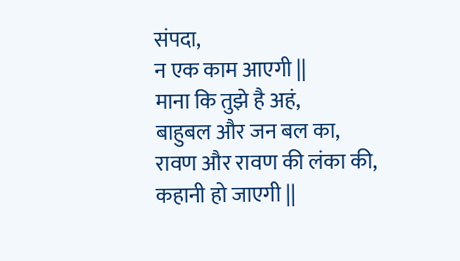संपदा,
न एक काम आएगी ||
माना कि तुझे है अहं,
बाहुबल और जन बल का,
रावण और रावण की लंका की,
कहानी हो जाएगी ||